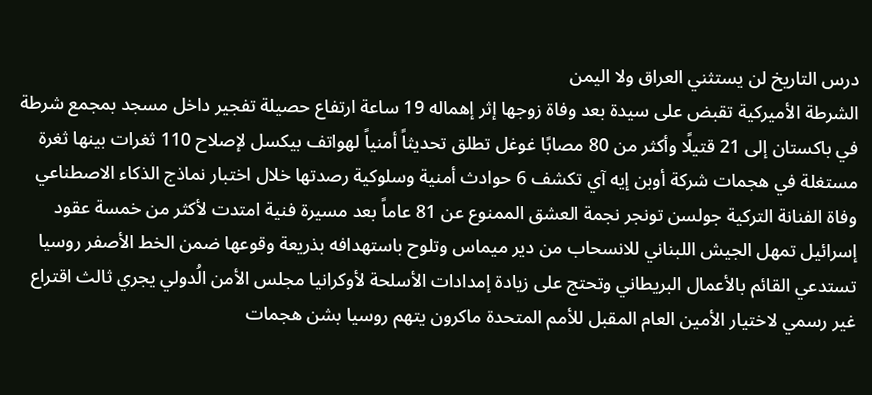درس التاريخ لن يستثني العراق ولا اليمن
الشرطة الأميركية تقبض على سيدة بعد وفاة زوجها إثر إهماله 19 ساعة ارتفاع حصيلة تفجير داخل مسجد بمجمع شرطة في باكستان إلى 21 قتيلًا وأكثر من 80 مصابًا غوغل تطلق تحديثاً أمنياً لهواتف بيكسل لإصلاح 110 ثغرات بينها ثغرة مستغلة في هجمات شركة أوبن إيه آي تكشف 6 حوادث أمنية وسلوكية رصدتها خلال اختبار نماذج الذكاء الاصطناعي وفاة الفنانة التركية جولسن تونجر نجمة العشق الممنوع عن 81 عاماً بعد مسيرة فنية امتدت لأكثر من خمسة عقود إسرائيل تمهل الجيش اللبناني للانسحاب من دير ميماس وتلوح باستهدافه بذريعة وقوعها ضمن الخط الأصفر روسيا تستدعي القائم بالأعمال البريطاني وتحتج على زيادة إمدادات الأسلحة لأوكرانيا مجلس الأمن الُدولي يجري ثالث اقتراع غير رسمي لاختيار الأمين العام المقبل للأمم المتحدة ماكرون يتهم روسيا بشن هجمات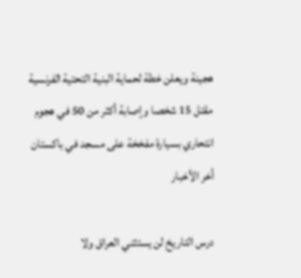هجينة ويعلن خطة لحماية البنية التحتية الفرنسية مقتل 15 شخصا وإصابة أكثر من 50 في هجوم انتحاري بسيارة مفخخة على مسجد في باكستان
أخر الأخبار

درس التاريخ لن يستثني العراق ولا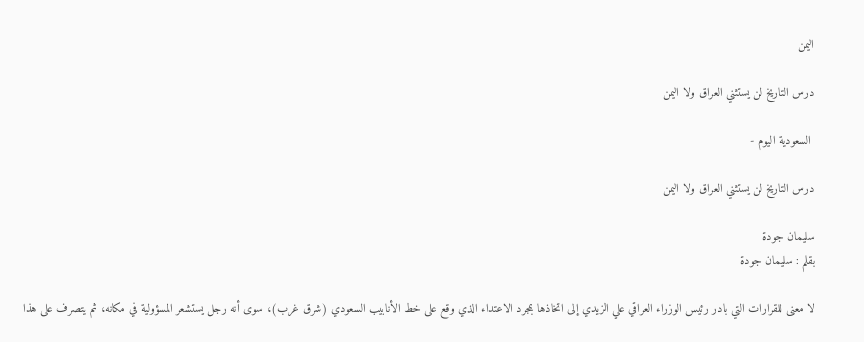اليمن

درس التاريخ لن يستثني العراق ولا اليمن

 السعودية اليوم -

درس التاريخ لن يستثني العراق ولا اليمن

سليمان جودة
بقلم : سليمان جودة

لا معنى للقرارات التي بادر رئيس الوزراء العراقي علي الزيدي إلى اتخاذها بمجرد الاعتداء الذي وقع على خط الأنابيب السعودي (شرق غرب)، سوى أنه رجل يستشعر المسؤولية في مكانه، ثم يتصرف على هذا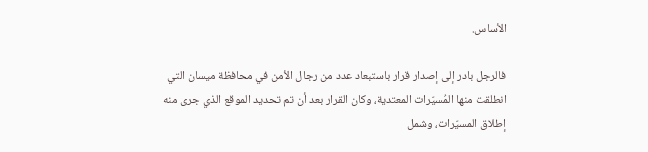الأساس.

فالرجل بادر إلى إصدار قرار باستبعاد عدد من رجال الأمن في محافظة ميسان التي انطلقت منها المُسيّرات المعتدية، وكان القرار بعد أن تم تحديد الموقع الذي جرى منه إطلاق المسيّرات، وشمل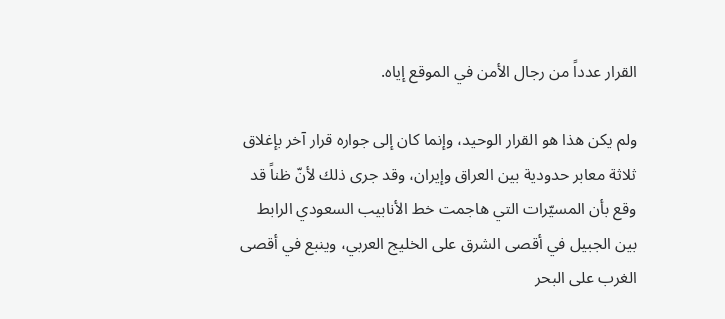القرار عدداً من رجال الأمن في الموقع إياه.

ولم يكن هذا هو القرار الوحيد، وإنما كان إلى جواره قرار آخر بإغلاق ثلاثة معابر حدودية بين العراق وإيران، وقد جرى ذلك لأنّ ظناً قد وقع بأن المسيّرات التي هاجمت خط الأنابيب السعودي الرابط بين الجبيل في أقصى الشرق على الخليج العربي، وينبع في أقصى الغرب على البحر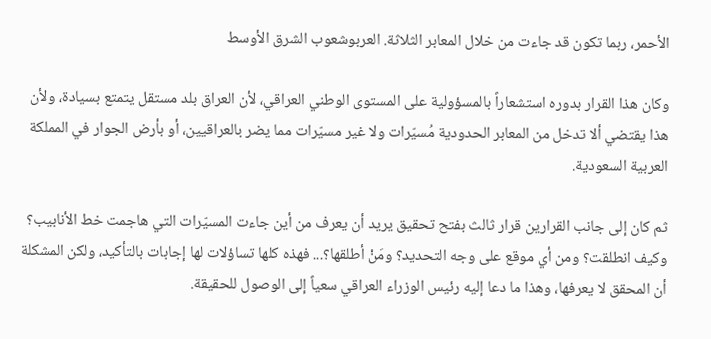الأحمر، ربما تكون قد جاءت من خلال المعابر الثلاثة. العربوشعوب الشرق الأوسط

وكان هذا القرار بدوره استشعاراً بالمسؤولية على المستوى الوطني العراقي، لأن العراق بلد مستقل يتمتع بسيادة، ولأن هذا يقتضي ألا تدخل من المعابر الحدودية مُسيّرات ولا غير مسيّرات مما يضر بالعراقيين، أو بأرض الجوار في المملكة العربية السعودية.

ثم كان إلى جانب القرارين قرار ثالث بفتح تحقيق يريد أن يعرف من أين جاءت المسيّرات التي هاجمت خط الأنابيب؟ وكيف انطلقت؟ ومن أي موقع على وجه التحديد؟ ومَنْ أطلقها؟... فهذه كلها تساؤلات لها إجابات بالتأكيد، ولكن المشكلة أن المحقق لا يعرفها، وهذا ما دعا إليه رئيس الوزراء العراقي سعياً إلى الوصول للحقيقة.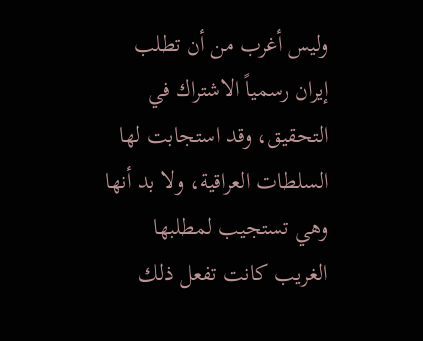وليس أغرب من أن تطلب إيران رسمياً الاشتراك في التحقيق، وقد استجابت لها السلطات العراقية، ولا بد أنها وهي تستجيب لمطلبها الغريب كانت تفعل ذلك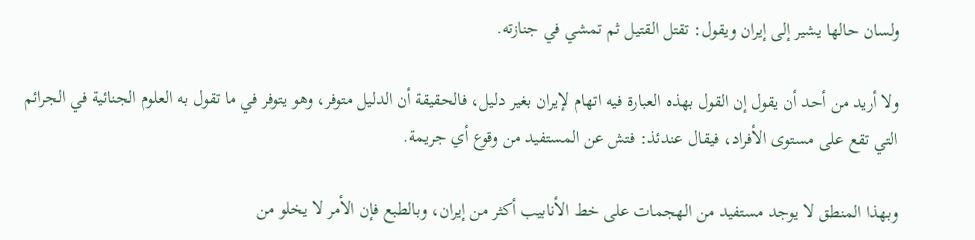ولسان حالها يشير إلى إيران ويقول: تقتل القتيل ثم تمشي في جنازته.

ولا أريد من أحد أن يقول إن القول بهذه العبارة فيه اتهام لإيران بغير دليل، فالحقيقة أن الدليل متوفر، وهو يتوفر في ما تقول به العلوم الجنائية في الجرائم التي تقع على مستوى الأفراد، فيقال عندئذ: فتش عن المستفيد من وقوع أي جريمة.

وبهذا المنطق لا يوجد مستفيد من الهجمات على خط الأنابيب أكثر من إيران، وبالطبع فإن الأمر لا يخلو من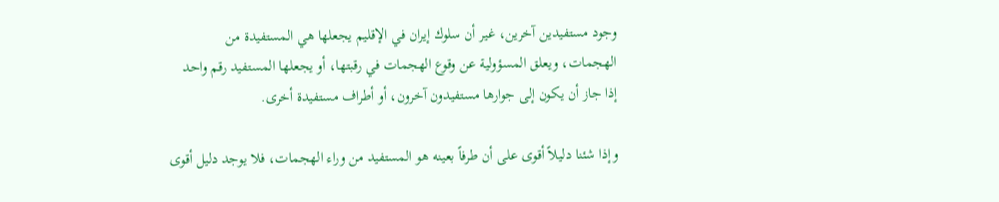وجود مستفيدين آخرين، غير أن سلوك إيران في الإقليم يجعلها هي المستفيدة من الهجمات، ويعلق المسؤولية عن وقوع الهجمات في رقبتها، أو يجعلها المستفيد رقم واحد إذا جاز أن يكون إلى جوارها مستفيدون آخرون، أو أطراف مستفيدة أخرى.

وإذا شئنا دليلاً أقوى على أن طرفاً بعينه هو المستفيد من وراء الهجمات، فلا يوجد دليل أقوى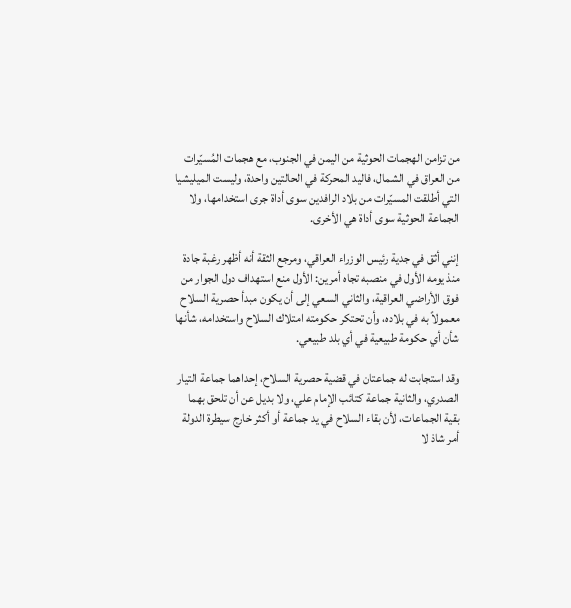من تزامن الهجمات الحوثية من اليمن في الجنوب، مع هجمات المُسيّرات من العراق في الشمال، فاليد المحركة في الحالتين واحدة، وليست الميليشيا التي أطلقت المسيّرات من بلاد الرافدين سوى أداة جرى استخدامها، ولا الجماعة الحوثية سوى أداة هي الأخرى.

إنني أثق في جدية رئيس الوزراء العراقي، ومرجع الثقة أنه أظهر رغبة جادة منذ يومه الأول في منصبه تجاه أمرين: الأول منع استهداف دول الجوار من فوق الأراضي العراقية، والثاني السعي إلى أن يكون مبدأ حصرية السلاح معمولاً به في بلاده، وأن تحتكر حكومته امتلاك السلاح واستخدامه، شأنها شأن أي حكومة طبيعية في أي بلد طبيعي.

وقد استجابت له جماعتان في قضية حصرية السلاح، إحداهما جماعة التيار الصدري، والثانية جماعة كتائب الإمام علي، ولا بديل عن أن تلحق بهما بقية الجماعات، لأن بقاء السلاح في يد جماعة أو أكثر خارج سيطرة الدولة أمر شاذ لا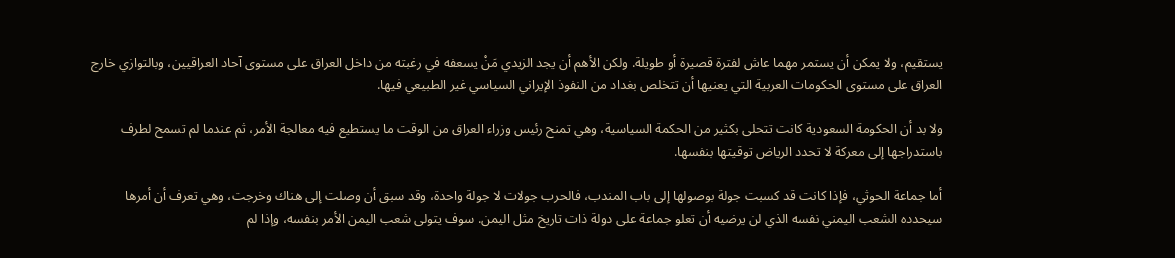يستقيم، ولا يمكن أن يستمر مهما عاش لفترة قصيرة أو طويلة. ولكن الأهم أن يجد الزيدي مَنْ يسعفه في رغبته من داخل العراق على مستوى آحاد العراقيين، وبالتوازي خارج العراق على مستوى الحكومات العربية التي يعنيها أن تتخلص بغداد من النفوذ الإيراني السياسي غير الطبيعي فيها.

ولا بد أن الحكومة السعودية كانت تتحلى بكثير من الحكمة السياسية، وهي تمنح رئيس وزراء العراق من الوقت ما يستطيع فيه معالجة الأمر، ثم عندما لم تسمح لطرف باستدراجها إلى معركة لا تحدد الرياض توقيتها بنفسها.

أما جماعة الحوثي، فإذا كانت قد كسبت جولة بوصولها إلى باب المندب، فالحرب جولات لا جولة واحدة، وقد سبق أن وصلت إلى هناك وخرجت، وهي تعرف أن أمرها سيحدده الشعب اليمني نفسه الذي لن يرضيه أن تعلو جماعة على دولة ذات تاريخ مثل اليمن. سوف يتولى شعب اليمن الأمر بنفسه، وإذا لم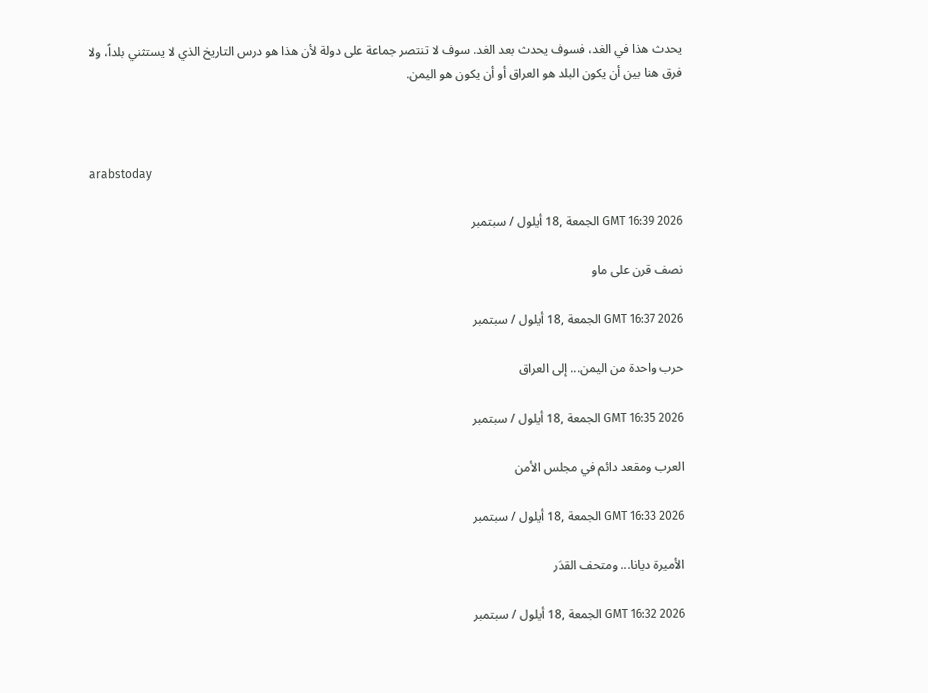يحدث هذا في الغد، فسوف يحدث بعد الغد. سوف لا تنتصر جماعة على دولة لأن هذا هو درس التاريخ الذي لا يستثني بلداً، ولا فرق هنا بين أن يكون البلد هو العراق أو أن يكون هو اليمن.



arabstoday

GMT 16:39 2026 الجمعة ,18 أيلول / سبتمبر

نصف قرن على ماو

GMT 16:37 2026 الجمعة ,18 أيلول / سبتمبر

حرب واحدة من اليمن... إلى العراق

GMT 16:35 2026 الجمعة ,18 أيلول / سبتمبر

العرب ومقعد دائم في مجلس الأمن

GMT 16:33 2026 الجمعة ,18 أيلول / سبتمبر

الأميرة ديانا... ومتحف القدَر

GMT 16:32 2026 الجمعة ,18 أيلول / سبتمبر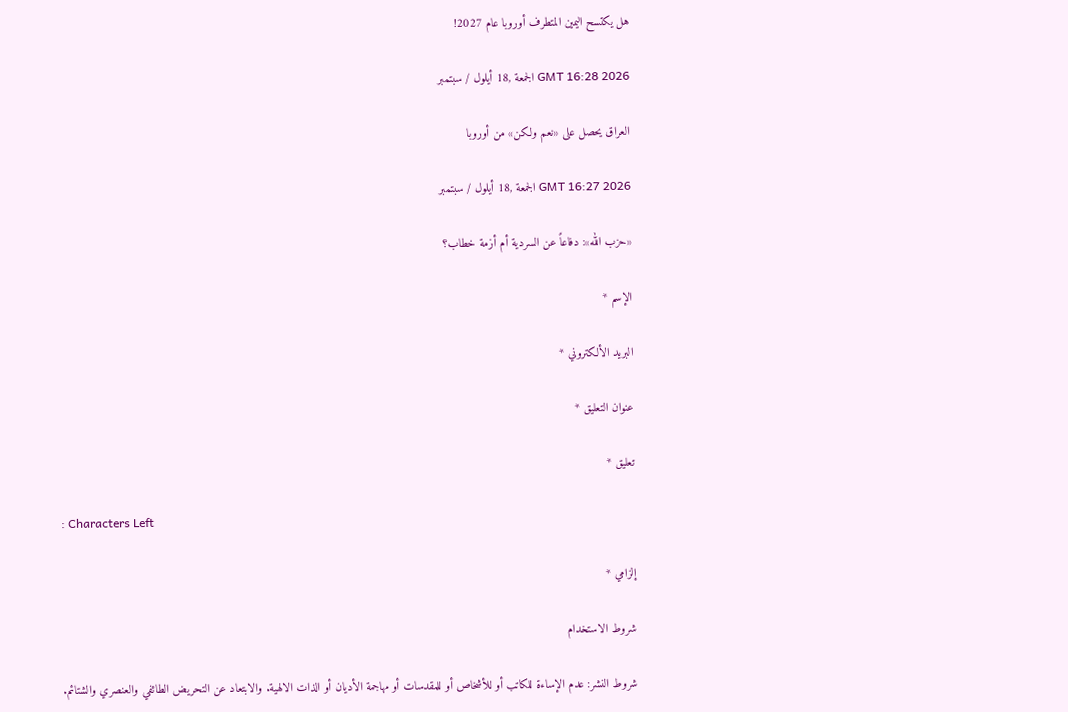هل يكتسح اليمين المتطرف أوروبا عام 2027!

GMT 16:28 2026 الجمعة ,18 أيلول / سبتمبر

العراق يحصل على «نعم ولكن» من أوروبا

GMT 16:27 2026 الجمعة ,18 أيلول / سبتمبر

«حزب الله»: دفاعاً عن السردية أم أزمة خطاب؟

الإسم *

البريد الألكتروني *

عنوان التعليق *

تعليق *

: Characters Left

إلزامي *

شروط الاستخدام

شروط النشر: عدم الإساءة للكاتب أو للأشخاص أو للمقدسات أو مهاجمة الأديان أو الذات الالهية. والابتعاد عن التحريض الطائفي والعنصري والشتائم.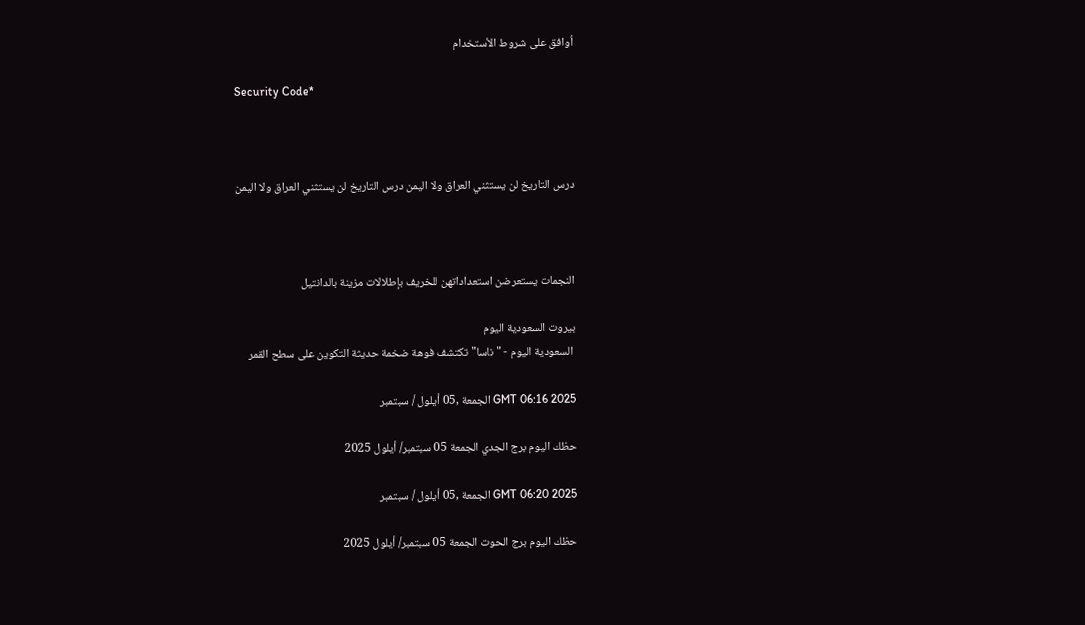اُوافق على شروط الأستخدام

Security Code*



درس التاريخ لن يستثني العراق ولا اليمن درس التاريخ لن يستثني العراق ولا اليمن



النجمات يستعرضن استعداداتهن للخريف بإطلالات مزينة بالدانتيل

بيروت السعودية اليوم
 السعودية اليوم - "ناسا" تكتشف فوهة ضخمة حديثة التكوين على سطح القمر

GMT 06:16 2025 الجمعة ,05 أيلول / سبتمبر

حظك اليوم برج الجدي الجمعة 05 سبتمبر/ أيلول 2025

GMT 06:20 2025 الجمعة ,05 أيلول / سبتمبر

حظك اليوم برج الحوت الجمعة 05 سبتمبر/ أيلول 2025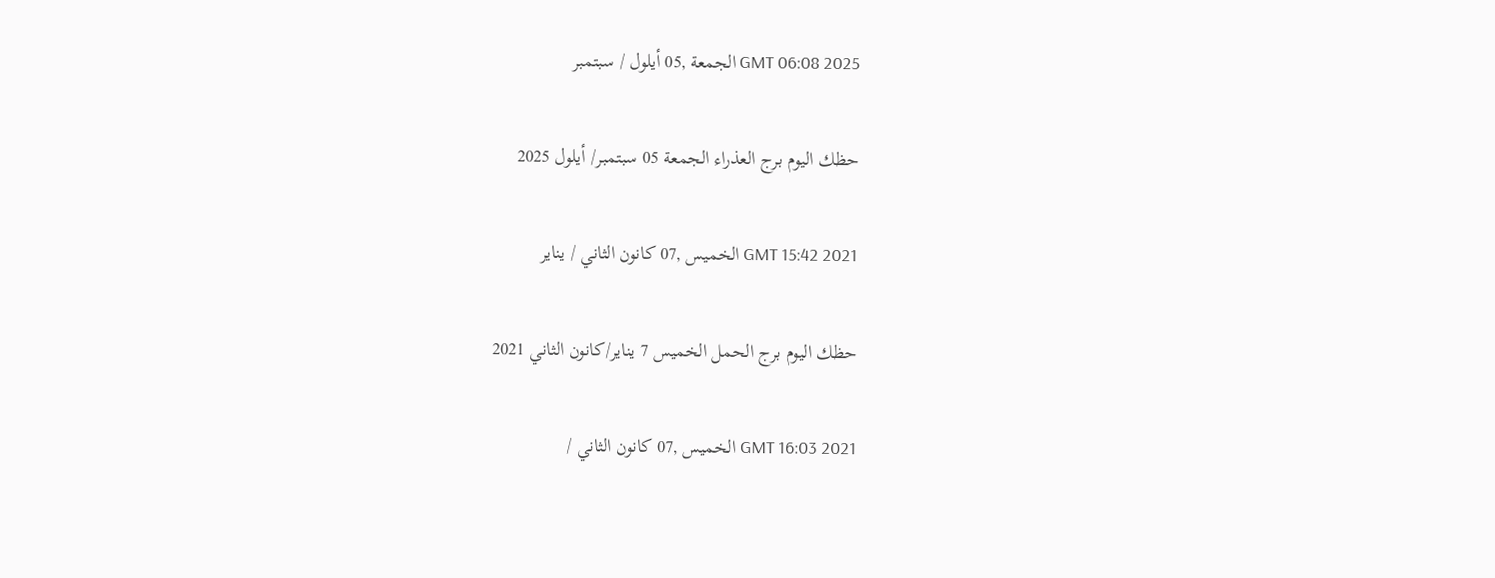GMT 06:08 2025 الجمعة ,05 أيلول / سبتمبر

حظك اليوم برج العذراء الجمعة 05 سبتمبر/ أيلول 2025

GMT 15:42 2021 الخميس ,07 كانون الثاني / يناير

حظك اليوم برج الحمل الخميس 7 يناير/كانون الثاني 2021

GMT 16:03 2021 الخميس ,07 كانون الثاني /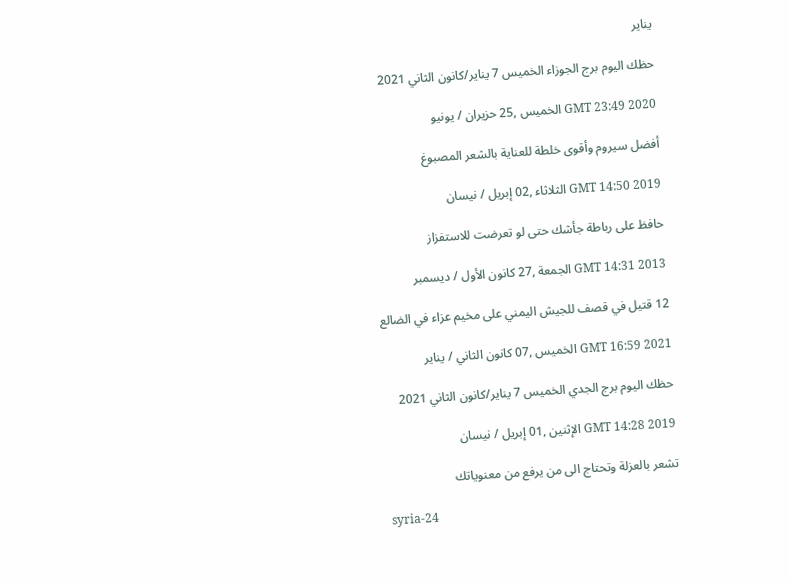يناير

حظك اليوم برج الجوزاء الخميس 7 يناير/كانون الثاني 2021

GMT 23:49 2020 الخميس ,25 حزيران / يونيو

أفضل سيروم وأقوى خلطة للعناية بالشعر المصبوغ

GMT 14:50 2019 الثلاثاء ,02 إبريل / نيسان

حافظ على رباطة جأشك حتى لو تعرضت للاستفزاز

GMT 14:31 2013 الجمعة ,27 كانون الأول / ديسمبر

12 قتيل في قصف للجيش اليمني على مخيم عزاء في الضالع

GMT 16:59 2021 الخميس ,07 كانون الثاني / يناير

حظك اليوم برج الجدي الخميس 7 يناير/كانون الثاني 2021

GMT 14:28 2019 الإثنين ,01 إبريل / نيسان

تشعر بالعزلة وتحتاج الى من يرفع من معنوياتك

syria-24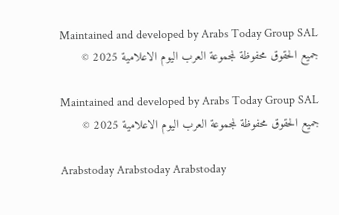Maintained and developed by Arabs Today Group SAL
جميع الحقوق محفوظة لمجموعة العرب اليوم الاعلامية 2025 ©

Maintained and developed by Arabs Today Group SAL
جميع الحقوق محفوظة لمجموعة العرب اليوم الاعلامية 2025 ©

Arabstoday Arabstoday Arabstoday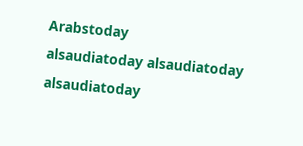Arabstoday
alsaudiatoday alsaudiatoday alsaudiatoday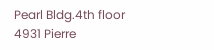Pearl Bldg.4th floor 4931 Pierre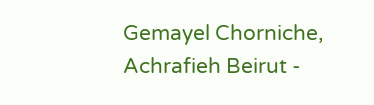Gemayel Chorniche, Achrafieh Beirut -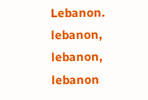Lebanon.
lebanon, lebanon, lebanon